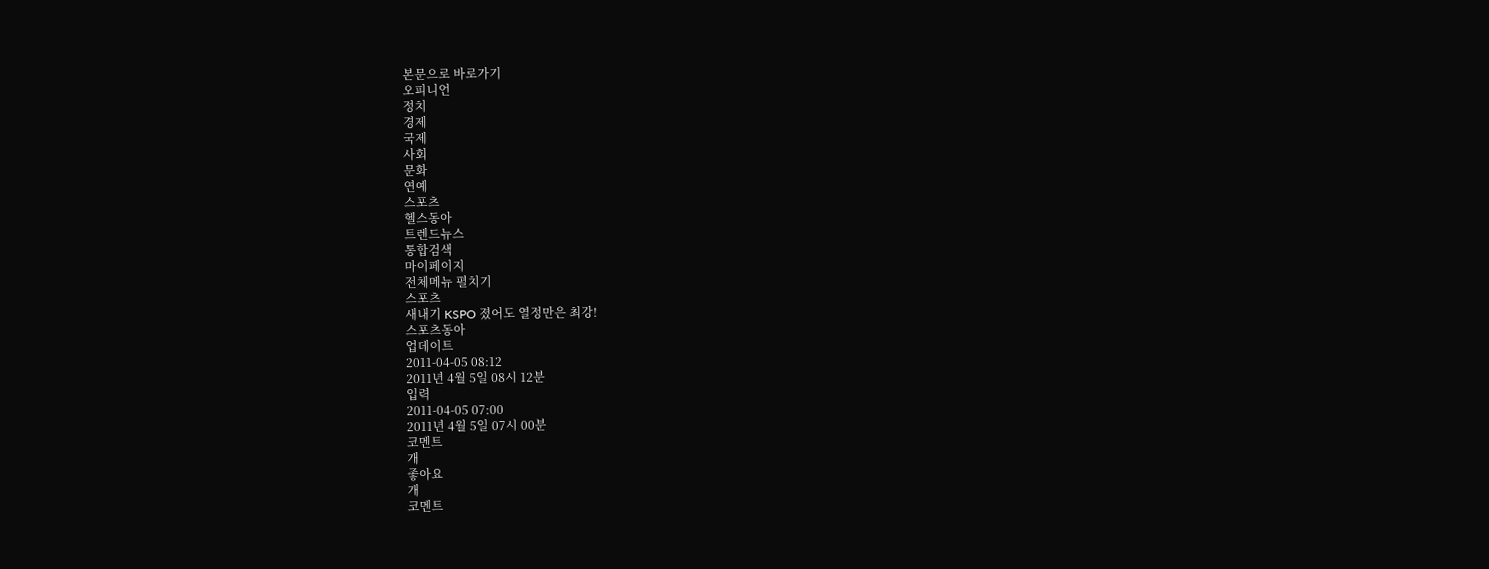본문으로 바로가기
오피니언
정치
경제
국제
사회
문화
연예
스포츠
헬스동아
트렌드뉴스
통합검색
마이페이지
전체메뉴 펼치기
스포츠
새내기 KSPO 졌어도 열정만은 최강!
스포츠동아
업데이트
2011-04-05 08:12
2011년 4월 5일 08시 12분
입력
2011-04-05 07:00
2011년 4월 5일 07시 00분
코멘트
개
좋아요
개
코멘트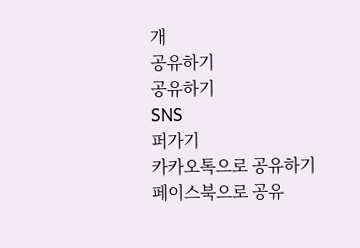개
공유하기
공유하기
SNS
퍼가기
카카오톡으로 공유하기
페이스북으로 공유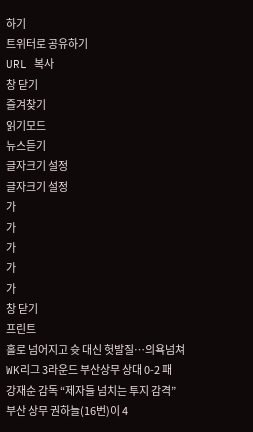하기
트위터로 공유하기
URL 복사
창 닫기
즐겨찾기
읽기모드
뉴스듣기
글자크기 설정
글자크기 설정
가
가
가
가
가
창 닫기
프린트
홀로 넘어지고 슛 대신 헛발질…의욕넘쳐
WK리그 3라운드 부산상무 상대 0-2 패
강재순 감독 “제자들 넘치는 투지 감격”
부산 상무 권하늘(16번)이 4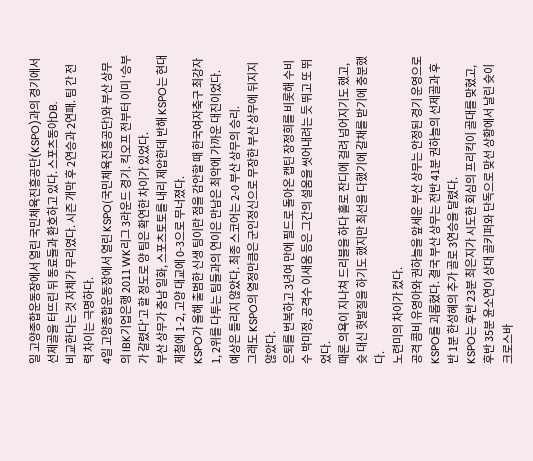일 고양종합운동장에서 열린 국민체육진흥공단(KSPO)과의 경기에서 선제골을 터뜨린 뒤 동료들과 환호하고 있다. 스포츠동아DB.
비교한다는 것 자체가 무리였다. 시즌 개막 후 2연승과 2연패. 팀 간 전력 차이는 극명하다.
4일 고양종합운동장에서 열린 KSPO(국민체육진흥공단)와 부산 상무의 IBK기업은행 2011 WK리그 3라운드 경기. 킥오프 전부터 이미 ‘승부가 갈렸다’고 할 정도로 양 팀은 확연한 차이가 있었다.
부산 상무가 충남 일화, 스포츠토토를 내리 제압한데 반해 KSPO는 현대제철에 1-2, 고양 대교에 0-3으로 무너졌다.
KSPO가 올해 출범한 신생 팀이란 점을 감안할 때 한국여자축구 최강자 1, 2위를 다투는 팀들과의 연이은 만남은 최악에 가까운 대진이었다.
예상은 틀리지 않았다. 최종 스코어는 2-0 부산 상무의 승리.
그래도 KSPO의 열정만큼은 군인정신으로 무장한 부산 상무에 뒤지지 않았다.
은퇴를 번복하고 3년여 만에 필드로 돌아온 캡틴 장정희를 비롯해 수비수 박미정, 공격수 이새움 등은 그간의 설움을 씻어내려는 듯 뛰고 또 뛰었다.
때론 의욕이 지나쳐 드리블을 하다 홀로 잔디에 걸려 넘어지기도 했고, 슛 대신 헛발질을 하기도 했지만 최선을 다했기에 갈채를 받기에 충분했다.
노련미의 차이가 컸다.
공격 콤비 유영아와 권하늘을 앞세운 부산 상무는 안정된 경기 운영으로 KSPO를 괴롭혔다. 결국 부산 상무는 전반 41분 권하늘의 선제골과 후반 1분 한성혜의 추가 골로 3연승을 달렸다.
KSPO는 후반 23분 최은지가 시도한 회심의 프리킥이 골대를 맞혔고, 후반 35분 윤소연이 상대 골키퍼와 단독으로 맞선 상황에서 날린 슛이 크로스바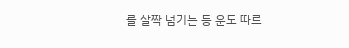를 살짝 넘기는 등 운도 따르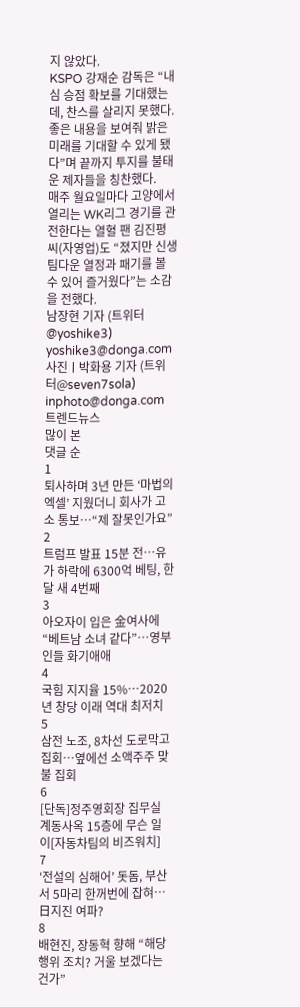지 않았다.
KSPO 강재순 감독은 “내심 승점 확보를 기대했는데, 찬스를 살리지 못했다. 좋은 내용을 보여줘 밝은 미래를 기대할 수 있게 됐다”며 끝까지 투지를 불태운 제자들을 칭찬했다.
매주 월요일마다 고양에서 열리는 WK리그 경기를 관전한다는 열혈 팬 김진평 씨(자영업)도 “졌지만 신생 팀다운 열정과 패기를 볼 수 있어 즐거웠다”는 소감을 전했다.
남장현 기자 (트위터 @yoshike3) yoshike3@donga.com
사진ㅣ박화용 기자 (트위터@seven7sola) inphoto@donga.com
트렌드뉴스
많이 본
댓글 순
1
퇴사하며 3년 만든 ‘마법의 엑셀’ 지웠더니 회사가 고소 통보…“제 잘못인가요”
2
트럼프 발표 15분 전…유가 하락에 6300억 베팅, 한 달 새 4번째
3
아오자이 입은 金여사에 “베트남 소녀 같다”…영부인들 화기애애
4
국힘 지지율 15%…2020년 창당 이래 역대 최저치
5
삼전 노조, 8차선 도로막고 집회…옆에선 소액주주 맞불 집회
6
[단독]정주영회장 집무실 계동사옥 15층에 무슨 일이[자동차팀의 비즈워치]
7
‘전설의 심해어’ 돗돔, 부산서 5마리 한꺼번에 잡혀…日지진 여파?
8
배현진, 장동혁 향해 “해당 행위 조치? 거울 보겠다는 건가”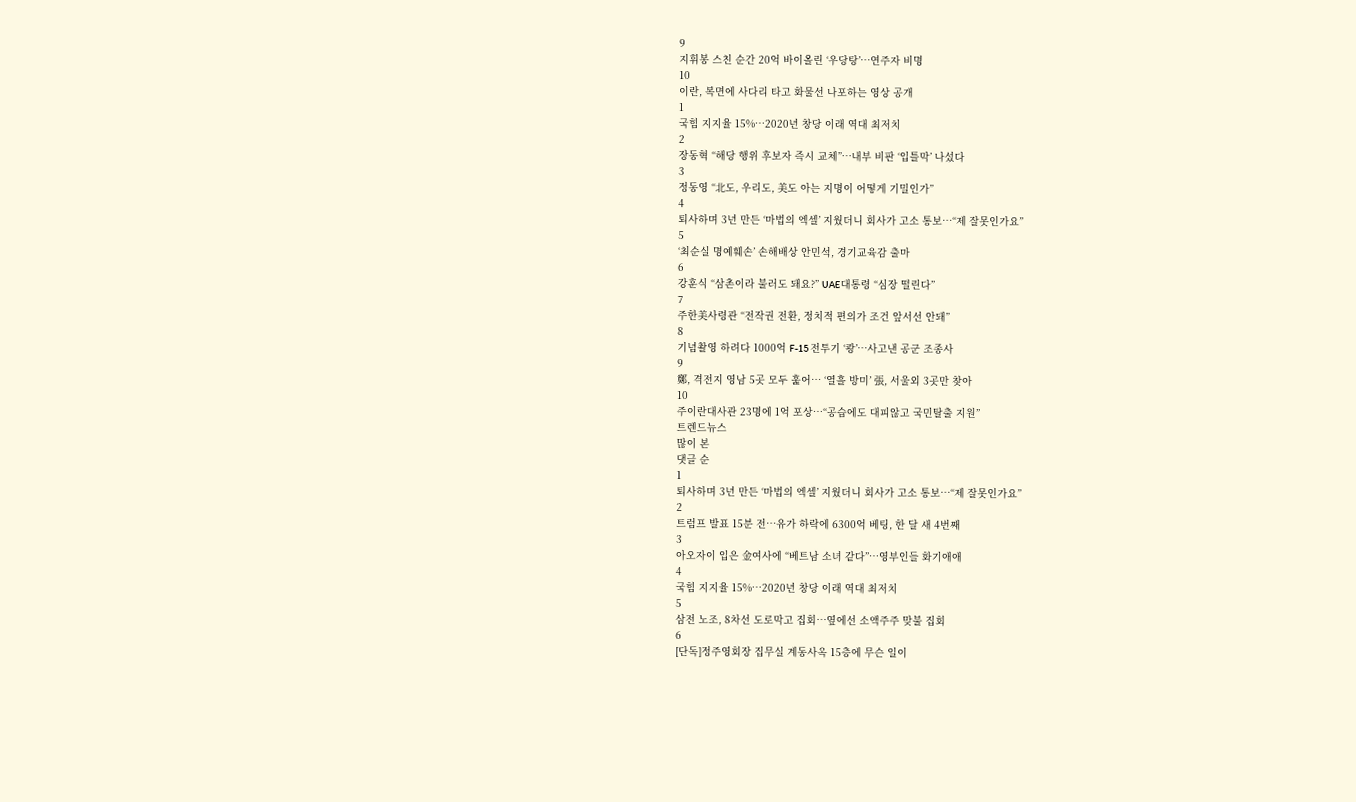9
지휘봉 스친 순간 20억 바이올린 ‘우당탕’…연주자 비명
10
이란, 복면에 사다리 타고 화물선 나포하는 영상 공개
1
국힘 지지율 15%…2020년 창당 이래 역대 최저치
2
장동혁 “해당 행위 후보자 즉시 교체”…내부 비판 ‘입틀막’ 나섰다
3
정동영 “北도, 우리도, 美도 아는 지명이 어떻게 기밀인가”
4
퇴사하며 3년 만든 ‘마법의 엑셀’ 지웠더니 회사가 고소 통보…“제 잘못인가요”
5
‘최순실 명예훼손’ 손해배상 안민석, 경기교육감 출마
6
강훈식 “삼촌이라 불러도 돼요?” UAE대통령 “심장 떨린다”
7
주한美사령관 “전작권 전환, 정치적 편의가 조건 앞서선 안돼”
8
기념촬영 하려다 1000억 F-15 전투기 ‘쾅’…사고낸 공군 조종사
9
鄭, 격전지 영남 5곳 모두 훑어… ‘열흘 방미’ 張, 서울외 3곳만 찾아
10
주이란대사관 23명에 1억 포상…“공습에도 대피않고 국민탈출 지원”
트렌드뉴스
많이 본
댓글 순
1
퇴사하며 3년 만든 ‘마법의 엑셀’ 지웠더니 회사가 고소 통보…“제 잘못인가요”
2
트럼프 발표 15분 전…유가 하락에 6300억 베팅, 한 달 새 4번째
3
아오자이 입은 金여사에 “베트남 소녀 같다”…영부인들 화기애애
4
국힘 지지율 15%…2020년 창당 이래 역대 최저치
5
삼전 노조, 8차선 도로막고 집회…옆에선 소액주주 맞불 집회
6
[단독]정주영회장 집무실 계동사옥 15층에 무슨 일이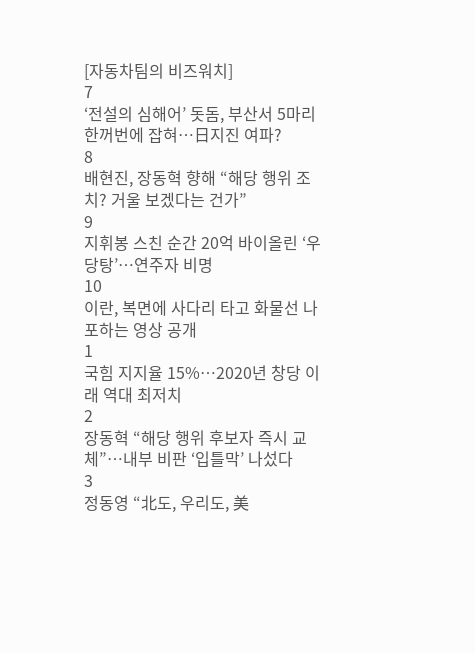[자동차팀의 비즈워치]
7
‘전설의 심해어’ 돗돔, 부산서 5마리 한꺼번에 잡혀…日지진 여파?
8
배현진, 장동혁 향해 “해당 행위 조치? 거울 보겠다는 건가”
9
지휘봉 스친 순간 20억 바이올린 ‘우당탕’…연주자 비명
10
이란, 복면에 사다리 타고 화물선 나포하는 영상 공개
1
국힘 지지율 15%…2020년 창당 이래 역대 최저치
2
장동혁 “해당 행위 후보자 즉시 교체”…내부 비판 ‘입틀막’ 나섰다
3
정동영 “北도, 우리도, 美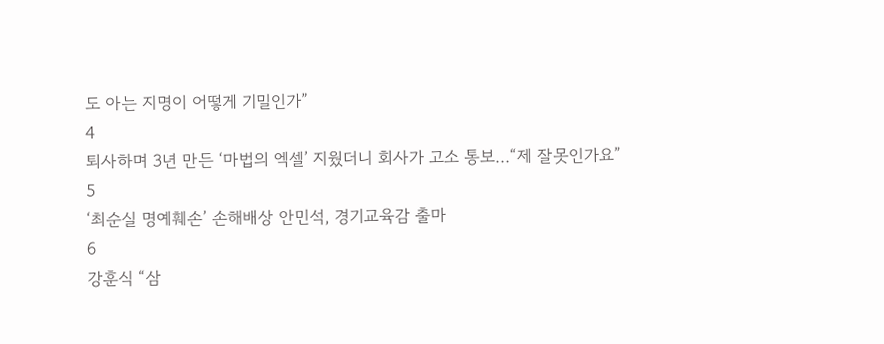도 아는 지명이 어떻게 기밀인가”
4
퇴사하며 3년 만든 ‘마법의 엑셀’ 지웠더니 회사가 고소 통보…“제 잘못인가요”
5
‘최순실 명예훼손’ 손해배상 안민석, 경기교육감 출마
6
강훈식 “삼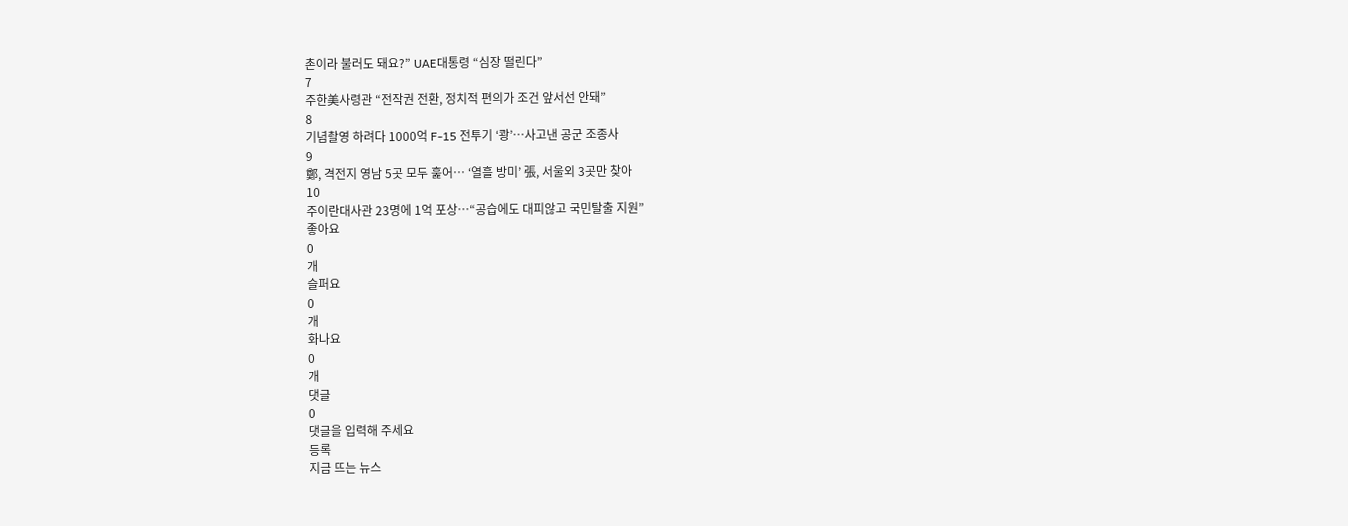촌이라 불러도 돼요?” UAE대통령 “심장 떨린다”
7
주한美사령관 “전작권 전환, 정치적 편의가 조건 앞서선 안돼”
8
기념촬영 하려다 1000억 F-15 전투기 ‘쾅’…사고낸 공군 조종사
9
鄭, 격전지 영남 5곳 모두 훑어… ‘열흘 방미’ 張, 서울외 3곳만 찾아
10
주이란대사관 23명에 1억 포상…“공습에도 대피않고 국민탈출 지원”
좋아요
0
개
슬퍼요
0
개
화나요
0
개
댓글
0
댓글을 입력해 주세요
등록
지금 뜨는 뉴스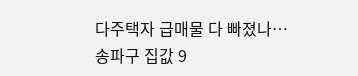다주택자 급매물 다 빠졌나…송파구 집값 9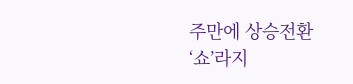주만에 상승전환
‘쇼’라지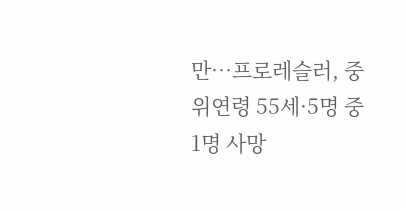만…프로레슬러, 중위연령 55세·5명 중 1명 사망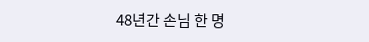48년간 손님 한 명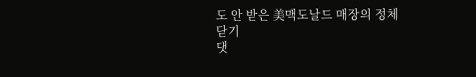도 안 받은 美맥도날드 매장의 정체
닫기
댓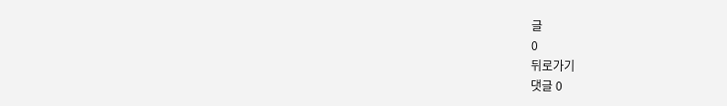글
0
뒤로가기
댓글 0